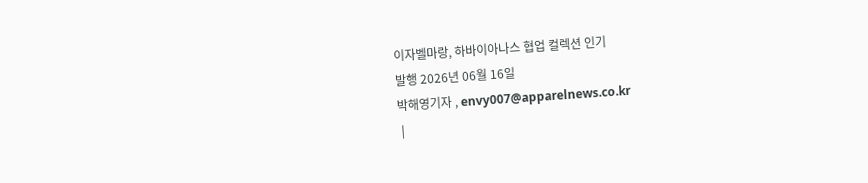이자벨마랑, 하바이아나스 협업 컬렉션 인기
발행 2026년 06월 16일
박해영기자 , envy007@apparelnews.co.kr
 |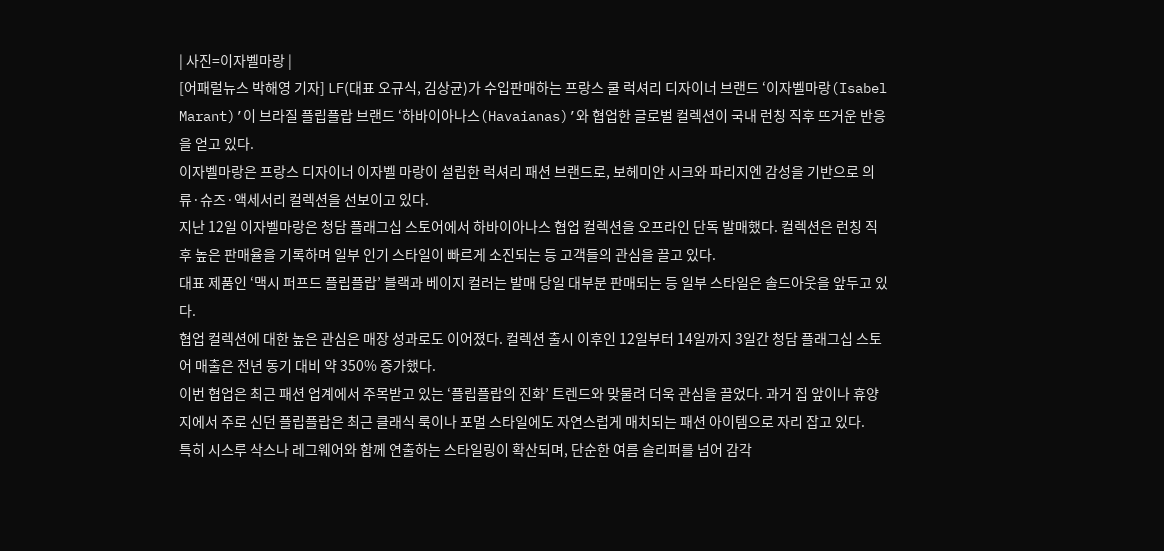| 사진=이자벨마랑 |
[어패럴뉴스 박해영 기자] LF(대표 오규식, 김상균)가 수입판매하는 프랑스 쿨 럭셔리 디자이너 브랜드 ‘이자벨마랑(Isabel Marant)’이 브라질 플립플랍 브랜드 ‘하바이아나스(Havaianas)’와 협업한 글로벌 컬렉션이 국내 런칭 직후 뜨거운 반응을 얻고 있다.
이자벨마랑은 프랑스 디자이너 이자벨 마랑이 설립한 럭셔리 패션 브랜드로, 보헤미안 시크와 파리지엔 감성을 기반으로 의류·슈즈·액세서리 컬렉션을 선보이고 있다.
지난 12일 이자벨마랑은 청담 플래그십 스토어에서 하바이아나스 협업 컬렉션을 오프라인 단독 발매했다. 컬렉션은 런칭 직후 높은 판매율을 기록하며 일부 인기 스타일이 빠르게 소진되는 등 고객들의 관심을 끌고 있다.
대표 제품인 ‘맥시 퍼프드 플립플랍’ 블랙과 베이지 컬러는 발매 당일 대부분 판매되는 등 일부 스타일은 솔드아웃을 앞두고 있다.
협업 컬렉션에 대한 높은 관심은 매장 성과로도 이어졌다. 컬렉션 출시 이후인 12일부터 14일까지 3일간 청담 플래그십 스토어 매출은 전년 동기 대비 약 350% 증가했다.
이번 협업은 최근 패션 업계에서 주목받고 있는 ‘플립플랍의 진화’ 트렌드와 맞물려 더욱 관심을 끌었다. 과거 집 앞이나 휴양지에서 주로 신던 플립플랍은 최근 클래식 룩이나 포멀 스타일에도 자연스럽게 매치되는 패션 아이템으로 자리 잡고 있다.
특히 시스루 삭스나 레그웨어와 함께 연출하는 스타일링이 확산되며, 단순한 여름 슬리퍼를 넘어 감각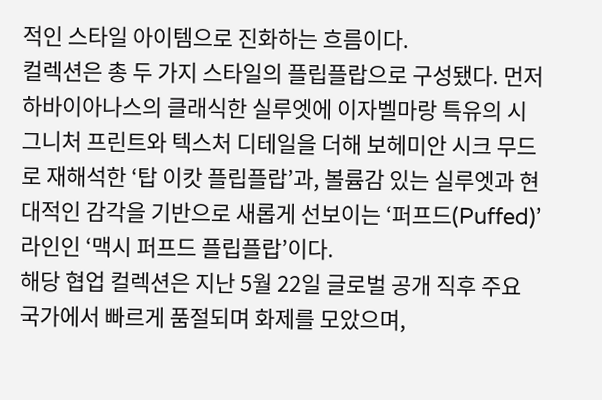적인 스타일 아이템으로 진화하는 흐름이다.
컬렉션은 총 두 가지 스타일의 플립플랍으로 구성됐다. 먼저 하바이아나스의 클래식한 실루엣에 이자벨마랑 특유의 시그니처 프린트와 텍스처 디테일을 더해 보헤미안 시크 무드로 재해석한 ‘탑 이캇 플립플랍’과, 볼륨감 있는 실루엣과 현대적인 감각을 기반으로 새롭게 선보이는 ‘퍼프드(Puffed)’ 라인인 ‘맥시 퍼프드 플립플랍’이다.
해당 협업 컬렉션은 지난 5월 22일 글로벌 공개 직후 주요 국가에서 빠르게 품절되며 화제를 모았으며,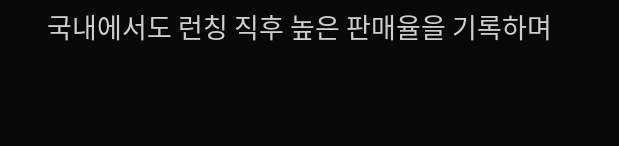국내에서도 런칭 직후 높은 판매율을 기록하며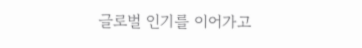글로벌 인기를 이어가고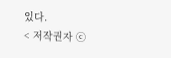있다.
< 저작권자 ⓒ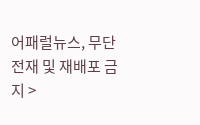어패럴뉴스, 무단전재 및 재배포 금지 >